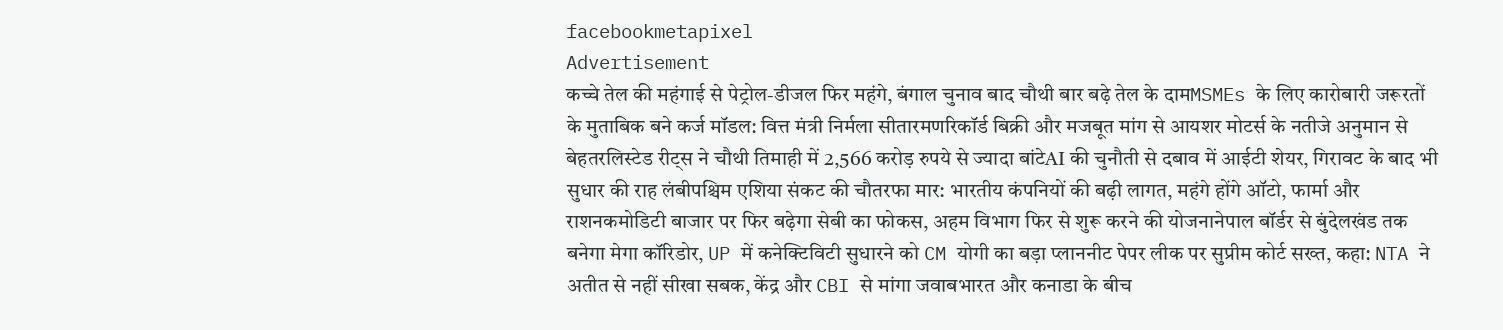facebookmetapixel
Advertisement
कच्चे तेल की महंगाई से पेट्रोल-डीजल फिर महंगे, बंगाल चुनाव बाद चौथी बार बढ़े तेल के दामMSMEs के लिए कारोबारी जरूरतों के मुताबिक बने कर्ज मॉडल: वित्त मंत्री निर्मला सीतारमणरिकॉर्ड बिक्री और मजबूत मांग से आयशर मोटर्स के नतीजे अनुमान से बेहतरलिस्टेड रीट्स ने चौथी तिमाही में 2,566 करोड़ रुपये से ज्यादा बांटेAI की चुनौती से दबाव में आईटी शेयर, गिरावट के बाद भी सुधार की राह लंबीपश्चिम एशिया संकट की चौतरफा मार: भारतीय कंपनियों की बढ़ी लागत, महंगे होंगे ऑटो, फार्मा और राशनकमोडिटी बाजार पर फिर बढ़ेगा सेबी का फोकस, अहम विभाग फिर से शुरू करने की योजनानेपाल बॉर्डर से बुंदेलखंड तक बनेगा मेगा कॉरिडोर, UP में कनेक्टिविटी सुधारने को CM योगी का बड़ा प्लाननीट पेपर लीक पर सुप्रीम कोर्ट सख्त, कहा: NTA ने अतीत से नहीं सीखा सबक, केंद्र और CBI से मांगा जवाबभारत और कनाडा के बीच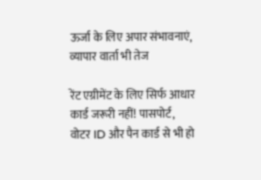ऊर्जा के लिए अपार संभावनाएं, व्यापार वार्ता भी तेज

रेंट एग्रीमेंट के लिए सिर्फ आधार कार्ड जरूरी नहीं! पासपोर्ट, वोटर ID और पैन कार्ड से भी हो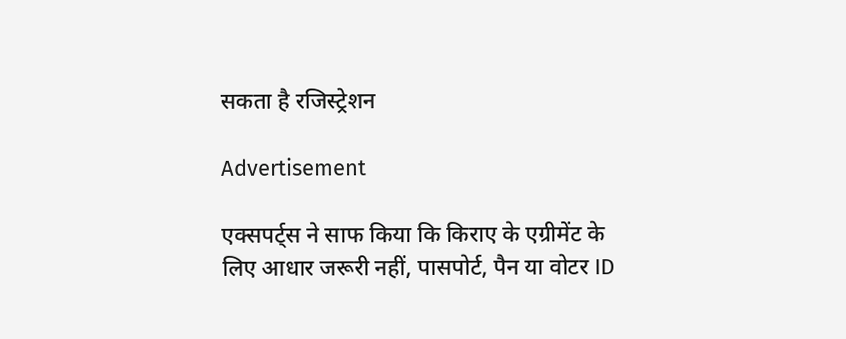सकता है रजिस्ट्रेशन

Advertisement

एक्सपर्ट्स ने साफ किया कि किराए के एग्रीमेंट के लिए आधार जरूरी नहीं, पासपोर्ट, पैन या वोटर ID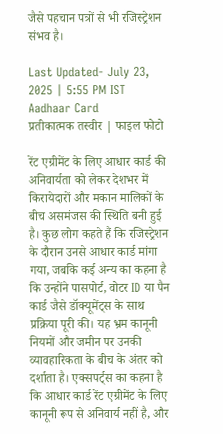जैसे पहचान पत्रों से भी रजिस्ट्रेशन संभव है।

Last Updated- July 23, 2025 | 5:55 PM IST
Aadhaar Card
प्रतीकात्मक तस्वीर | फाइल फोटो

रेंट एग्रीमेंट के लिए आधार कार्ड की अनिवार्यता को लेकर देशभर में किरायेदारों और मकान मालिकों के बीच असमंजस की स्थिति बनी हुई है। कुछ लोग कहते हैं कि रजिस्ट्रेशन के दौरान उनसे आधार कार्ड मांगा गया, जबकि कई अन्य का कहना है कि उन्होंने पासपोर्ट, वोटर ID या पैन कार्ड जैसे डॉक्यूमेंट्स के साथ प्रक्रिया पूरी की। यह भ्रम कानूनी नियमों और जमीन पर उनकी व्यावहारिकता के बीच के अंतर को दर्शाता है। एक्सपर्ट्स का कहना है कि आधार कार्ड रेंट एग्रीमेंट के लिए कानूनी रूप से अनिवार्य नहीं है, और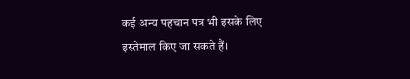कई अन्य पहचान पत्र भी इसके लिए इस्तेमाल किए जा सकते हैं।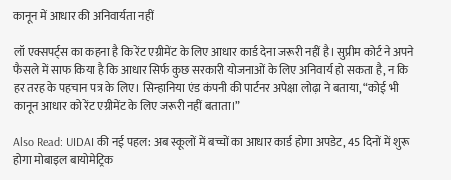कानून में आधार की अनिवार्यता नहीं

लॉ एक्सपर्ट्स का कहना है कि रेंट एग्रीमेंट के लिए आधार कार्ड देना जरूरी नहीं है। सुप्रीम कोर्ट ने अपने फैसले में साफ किया है कि आधार सिर्फ कुछ सरकारी योजनाओं के लिए अनिवार्य हो सकता है, न कि हर तरह के पहचान पत्र के लिए। सिन्हानिया एंड कंपनी की पार्टनर अपेक्षा लोढ़ा ने बताया, “कोई भी कानून आधार को रेंट एग्रीमेंट के लिए जरूरी नहीं बताता।”

Also Read: UIDAI की नई पहल: अब स्कूलों में बच्चों का आधार कार्ड होगा अपडेट, 45 दिनों में शुरू होगा मोबाइल बायोमेट्रिक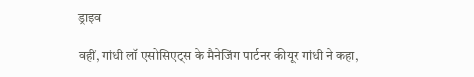ड्राइव

वहीं, गांधी लॉ एसोसिएट्स के मैनेजिंग पार्टनर कीयूर गांधी ने कहा,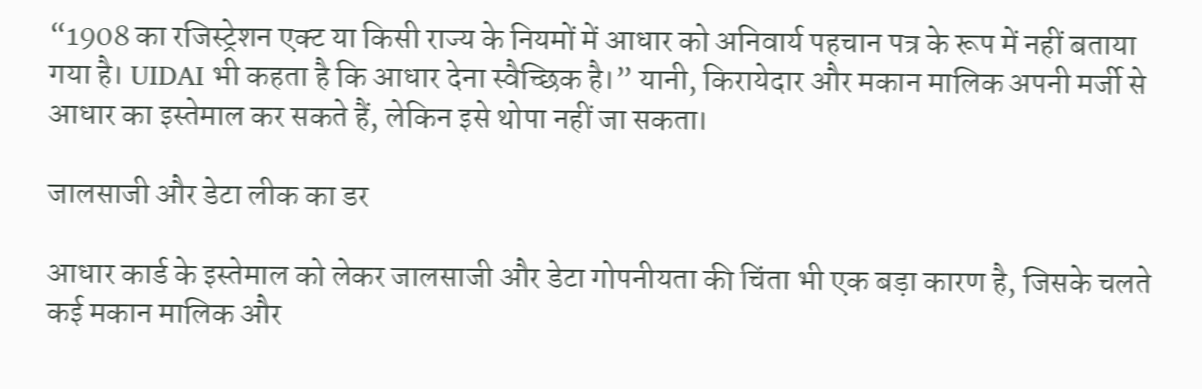“1908 का रजिस्ट्रेशन एक्ट या किसी राज्य के नियमों में आधार को अनिवार्य पहचान पत्र के रूप में नहीं बताया गया है। UIDAI भी कहता है कि आधार देना स्वैच्छिक है।” यानी, किरायेदार और मकान मालिक अपनी मर्जी से आधार का इस्तेमाल कर सकते हैं, लेकिन इसे थोपा नहीं जा सकता।

जालसाजी और डेटा लीक का डर

आधार कार्ड के इस्तेमाल को लेकर जालसाजी और डेटा गोपनीयता की चिंता भी एक बड़ा कारण है, जिसके चलते कई मकान मालिक और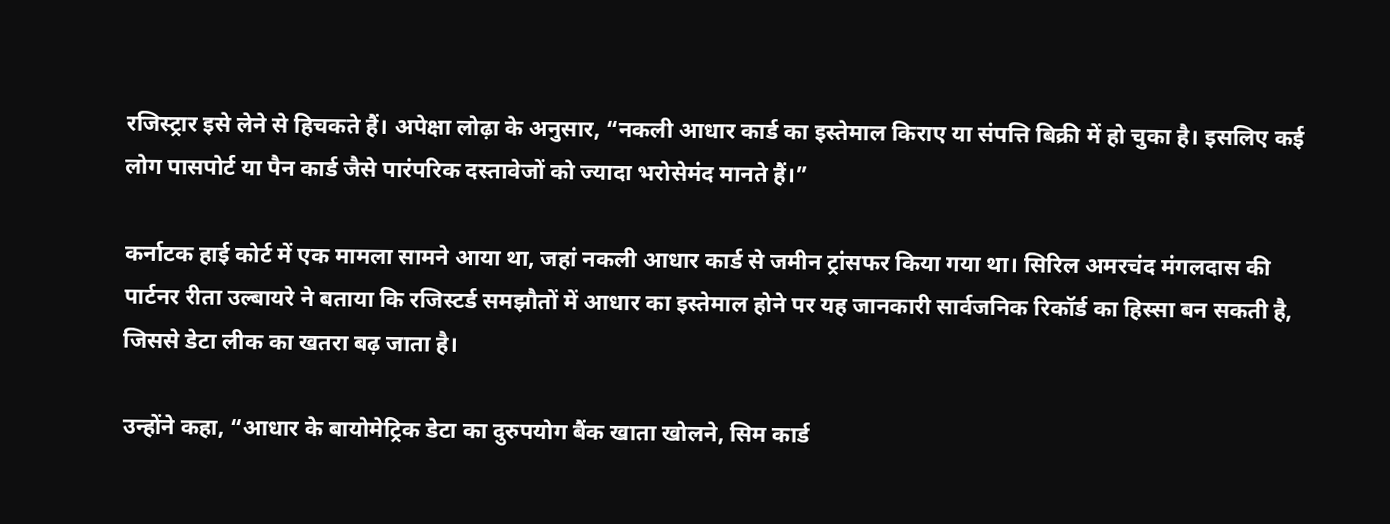रजिस्ट्रार इसे लेने से हिचकते हैं। अपेक्षा लोढ़ा के अनुसार, “नकली आधार कार्ड का इस्तेमाल किराए या संपत्ति बिक्री में हो चुका है। इसलिए कई लोग पासपोर्ट या पैन कार्ड जैसे पारंपरिक दस्तावेजों को ज्यादा भरोसेमंद मानते हैं।”

कर्नाटक हाई कोर्ट में एक मामला सामने आया था, जहां नकली आधार कार्ड से जमीन ट्रांसफर किया गया था। सिरिल अमरचंद मंगलदास की पार्टनर रीता उल्बायरे ने बताया कि रजिस्टर्ड समझौतों में आधार का इस्तेमाल होने पर यह जानकारी सार्वजनिक रिकॉर्ड का हिस्सा बन सकती है, जिससे डेटा लीक का खतरा बढ़ जाता है।

उन्होंने कहा, “आधार के बायोमेट्रिक डेटा का दुरुपयोग बैंक खाता खोलने, सिम कार्ड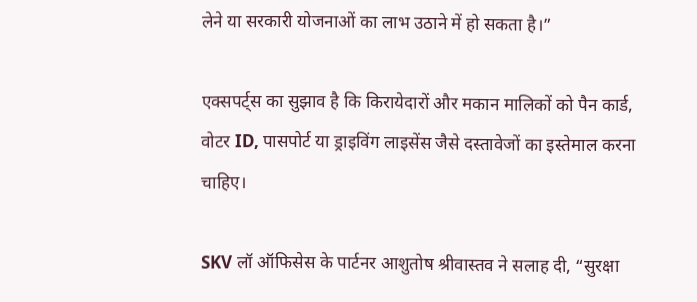लेने या सरकारी योजनाओं का लाभ उठाने में हो सकता है।”

एक्सपर्ट्स का सुझाव है कि किरायेदारों और मकान मालिकों को पैन कार्ड, वोटर ID, पासपोर्ट या ड्राइविंग लाइसेंस जैसे दस्तावेजों का इस्तेमाल करना चाहिए।

SKV लॉ ऑफिसेस के पार्टनर आशुतोष श्रीवास्तव ने सलाह दी, “सुरक्षा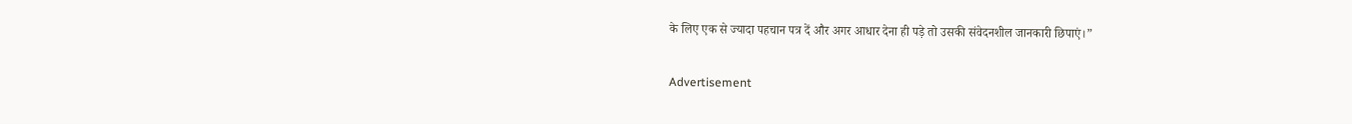के लिए एक से ज्यादा पहचान पत्र दें और अगर आधार देना ही पड़े तो उसकी संवेदनशील जानकारी छिपाएं।”

Advertisement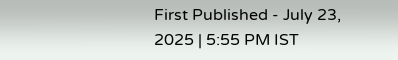First Published - July 23, 2025 | 5:55 PM IST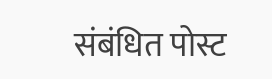संबंधित पोस्ट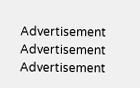Advertisement
Advertisement
Advertisement